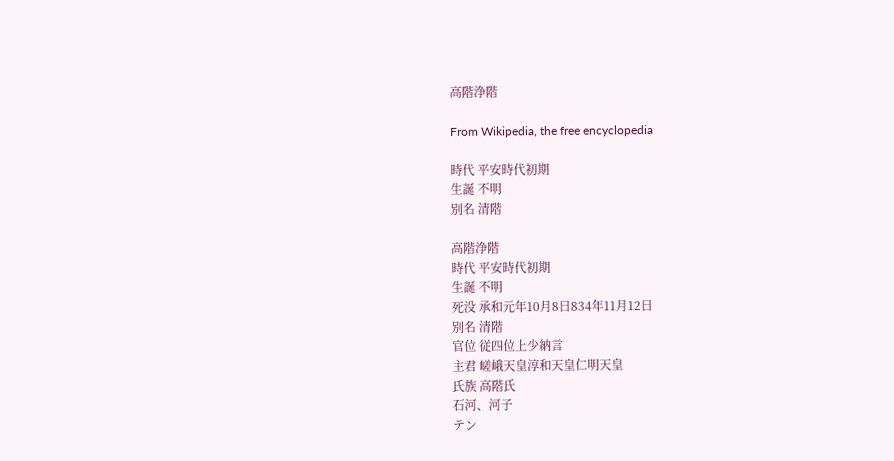高階浄階

From Wikipedia, the free encyclopedia

時代 平安時代初期
生誕 不明
別名 清階

高階浄階
時代 平安時代初期
生誕 不明
死没 承和元年10月8日834年11月12日
別名 清階
官位 従四位上少納言
主君 嵯峨天皇淳和天皇仁明天皇
氏族 高階氏
石河、河子
テン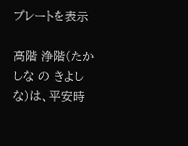プレートを表示

高階 浄階(たかしな の きよしな)は、平安時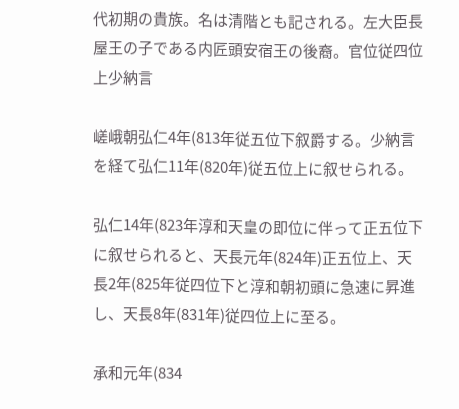代初期の貴族。名は清階とも記される。左大臣長屋王の子である内匠頭安宿王の後裔。官位従四位上少納言

嵯峨朝弘仁4年(813年従五位下叙爵する。少納言を経て弘仁11年(820年)従五位上に叙せられる。

弘仁14年(823年淳和天皇の即位に伴って正五位下に叙せられると、天長元年(824年)正五位上、天長2年(825年従四位下と淳和朝初頭に急速に昇進し、天長8年(831年)従四位上に至る。

承和元年(834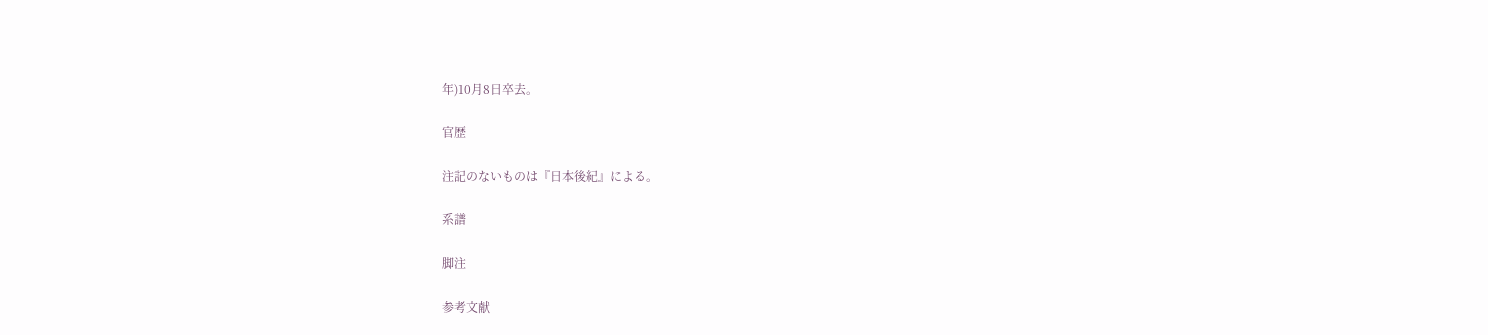年)10月8日卒去。

官歴

注記のないものは『日本後紀』による。

系譜

脚注

参考文献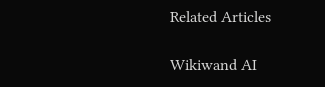Related Articles

Wikiwand AI